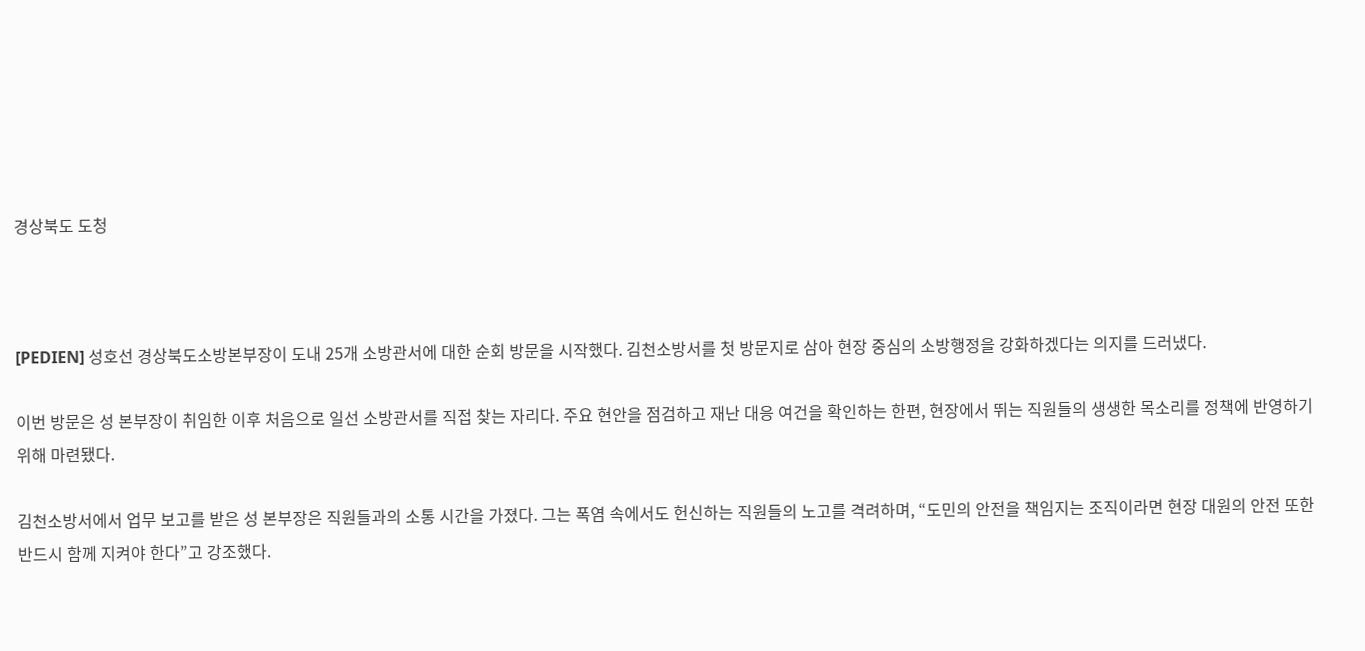경상북도 도청



[PEDIEN] 성호선 경상북도소방본부장이 도내 25개 소방관서에 대한 순회 방문을 시작했다. 김천소방서를 첫 방문지로 삼아 현장 중심의 소방행정을 강화하겠다는 의지를 드러냈다.

이번 방문은 성 본부장이 취임한 이후 처음으로 일선 소방관서를 직접 찾는 자리다. 주요 현안을 점검하고 재난 대응 여건을 확인하는 한편, 현장에서 뛰는 직원들의 생생한 목소리를 정책에 반영하기 위해 마련됐다.

김천소방서에서 업무 보고를 받은 성 본부장은 직원들과의 소통 시간을 가졌다. 그는 폭염 속에서도 헌신하는 직원들의 노고를 격려하며, “도민의 안전을 책임지는 조직이라면 현장 대원의 안전 또한 반드시 함께 지켜야 한다”고 강조했다.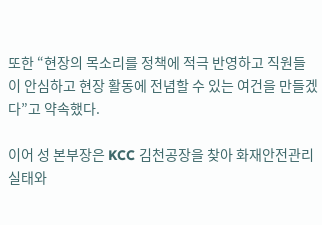또한 “현장의 목소리를 정책에 적극 반영하고 직원들이 안심하고 현장 활동에 전념할 수 있는 여건을 만들겠다”고 약속했다.

이어 성 본부장은 KCC 김천공장을 찾아 화재안전관리 실태와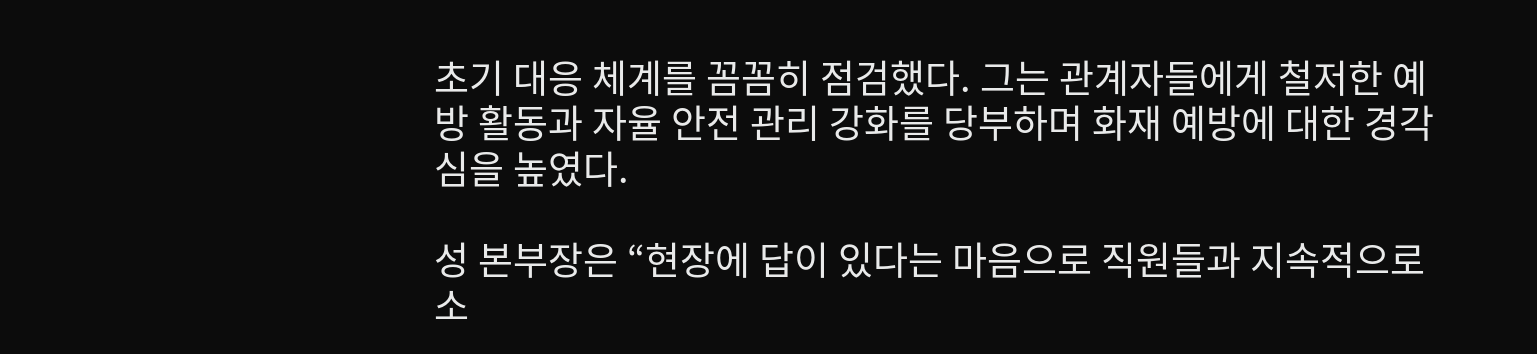초기 대응 체계를 꼼꼼히 점검했다. 그는 관계자들에게 철저한 예방 활동과 자율 안전 관리 강화를 당부하며 화재 예방에 대한 경각심을 높였다.

성 본부장은 “현장에 답이 있다는 마음으로 직원들과 지속적으로 소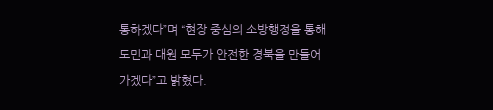통하겠다”며 “현장 중심의 소방행정을 통해 도민과 대원 모두가 안전한 경북을 만들어 가겠다”고 밝혔다.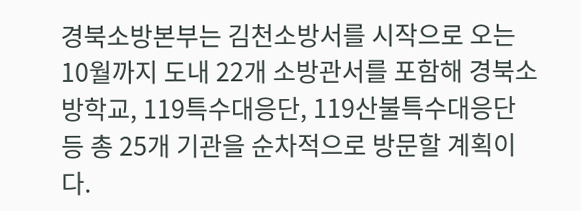경북소방본부는 김천소방서를 시작으로 오는 10월까지 도내 22개 소방관서를 포함해 경북소방학교, 119특수대응단, 119산불특수대응단 등 총 25개 기관을 순차적으로 방문할 계획이다.